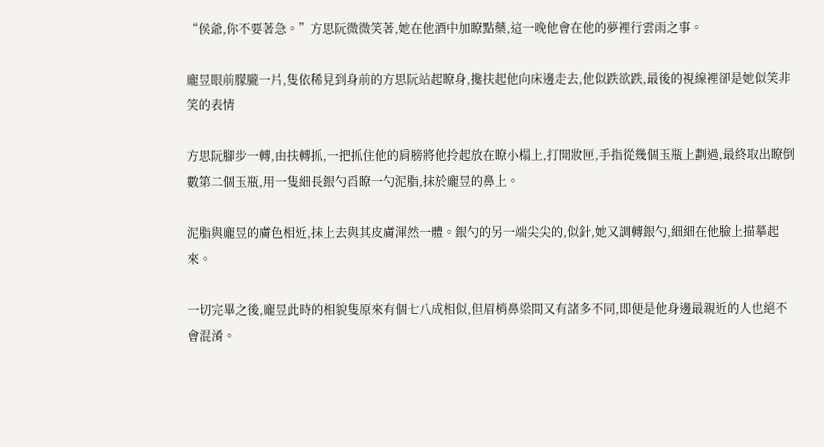“侯爺,你不要著急。”方思阮微微笑著,她在他酒中加瞭點藥,這一晚他會在他的夢裡行雲雨之事。

龐昱眼前朦朧一片,隻依稀見到身前的方思阮站起瞭身,攙扶起他向床邊走去,他似跌欲跌,最後的視線裡卻是她似笑非笑的表情

方思阮腳步一轉,由扶轉抓,一把抓住他的肩膀將他拎起放在瞭小榻上,打開妝匣,手指從幾個玉瓶上劃過,最終取出瞭倒數第二個玉瓶,用一隻細長銀勺舀瞭一勺泥脂,抹於龐昱的鼻上。

泥脂與龐昱的膚色相近,抹上去與其皮膚渾然一體。銀勺的另一端尖尖的,似針,她又調轉銀勺,細細在他臉上描摹起來。

一切完畢之後,龐昱此時的相貌隻原來有個七八成相似,但眉梢鼻梁間又有諸多不同,即便是他身邊最親近的人也絕不會混淆。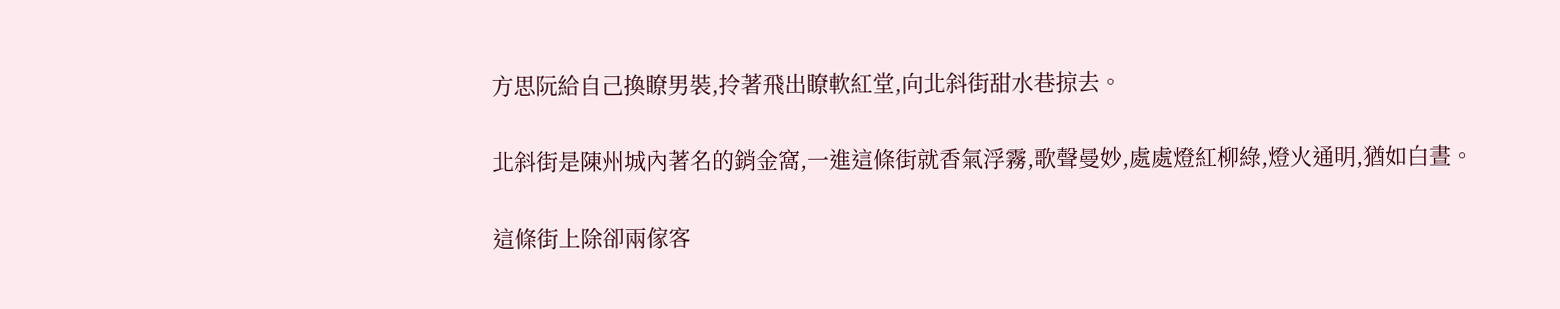方思阮給自己換瞭男裝,拎著飛出瞭軟紅堂,向北斜街甜水巷掠去。

北斜街是陳州城內著名的銷金窩,一進這條街就香氣浮霧,歌聲曼妙,處處燈紅柳綠,燈火通明,猶如白晝。

這條街上除卻兩傢客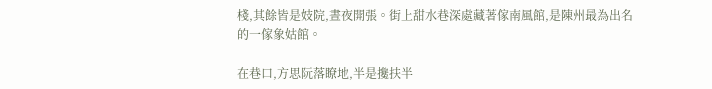棧,其餘皆是妓院,晝夜開張。街上甜水巷深處藏著傢南風館,是陳州最為出名的一傢象姑館。

在巷口,方思阮落瞭地,半是攙扶半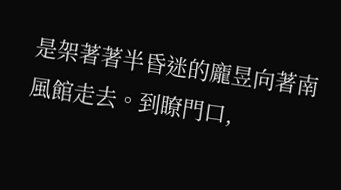是架著著半昏迷的龐昱向著南風館走去。到瞭門口,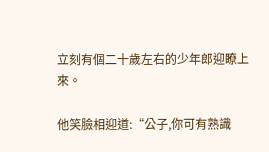立刻有個二十歲左右的少年郎迎瞭上來。

他笑臉相迎道:“公子,你可有熟識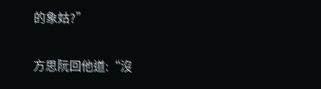的象姑?”

方思阮回他道:“沒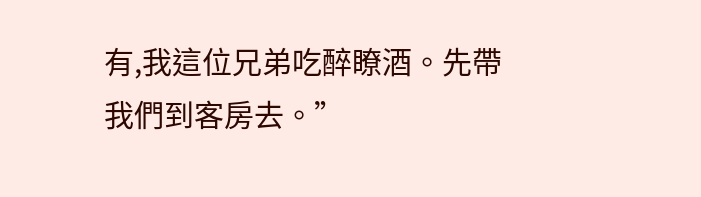有,我這位兄弟吃醉瞭酒。先帶我們到客房去。”